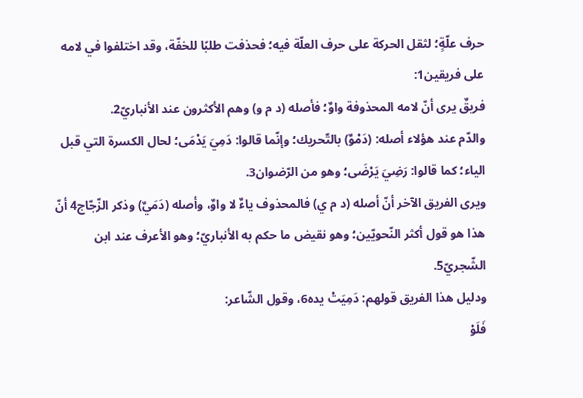حرف علّةٍ؛ لثقل الحركة على حرف العلّة فيه؛ فحذفت طلبًا للخفّة، وقد اختلفوا في لامه على فريقين1:
فريقٌ يرى أنّ لامه المحذوفة واوٌ؛ فأصله (د م و) وهم الأكثرون عند الأنباريّ2.
والدّم عند هؤلاء أصله: (دَمْوٌ) بالتّحريك؛ وإنّما قالوا: دَمِيَ يَدْمَى؛ لحال الكسرة التي قبل الياء؛ كما قالوا: رَضِيَ يَرْضَى؛ وهو من الرّضوان3.
ويرى الفريق الآخر أنّ أصله (د م ي) فالمحذوف ياءٌ لا واوٌ، وأصله (دَمَيٌ) وذكر الزّجّاج4 أنّ هذا هو قول أكثر النّحويّين؛ وهو نقيض ما حكم به الأنباريّ؛ وهو الأعرف عند ابن الشّجريّ5.
ودليل هذا الفريق قولهم: دَمِيَتْ يده6، وقول الشّاعر:
فَلَوْ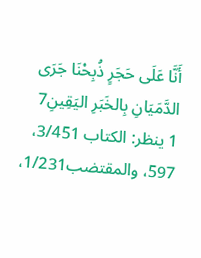أَنَّا عَلَى حَجَرٍ ذُبِحْنَا جَرَى الدَّمَيَانِ بِالخَبَرِ اليَقِينِ7
1 ينظر: الكتاب 3/451، 597، والمقتضب1/231،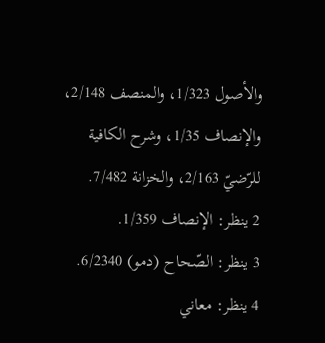والأصول 1/323، والمنصف 2/148، والإنصاف 1/35، وشرح الكافية للرّضيّ 2/163، والخزانة 7/482.
2 ينظر: الإنصاف 1/359.
3 ينظر: الصّحاح (دمو) 6/2340.
4 ينظر: معاني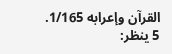القرآن وإعرابه 1/165.
5 ينظر: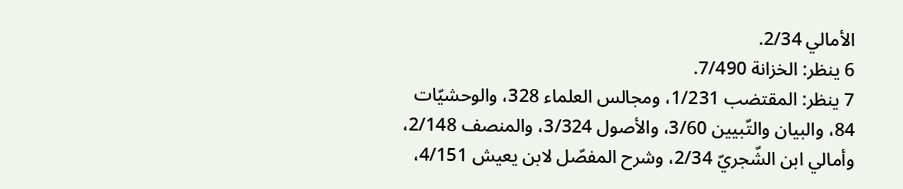الأمالي 2/34.
6 ينظر: الخزانة 7/490.
7 ينظر: المقتضب 1/231، ومجالس العلماء 328، والوحشيّات 84، والبيان والتّبيين 3/60، والأصول 3/324، والمنصف 2/148، وأمالي ابن الشّجريّ 2/34، وشرح المفصّل لابن يعيش 4/151،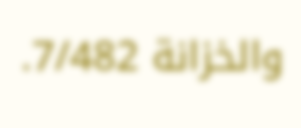والخزانة 7/482.